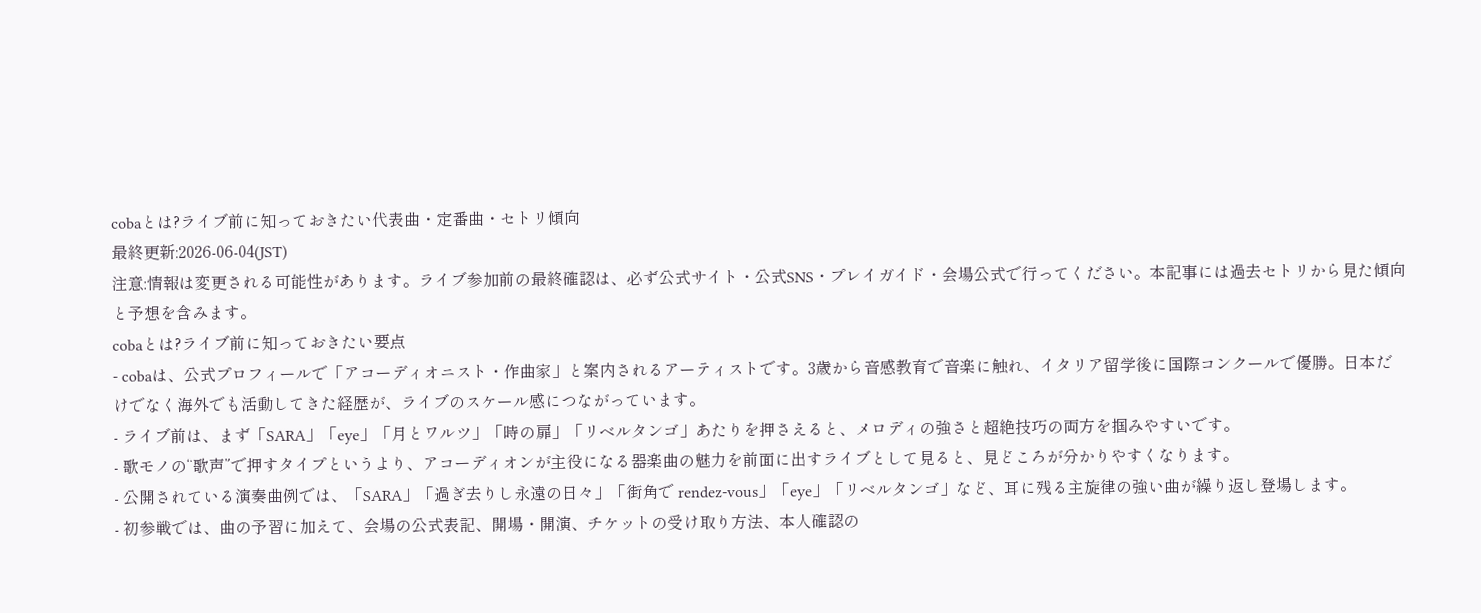cobaとは?ライブ前に知っておきたい代表曲・定番曲・セトリ傾向
最終更新:2026-06-04(JST)
注意:情報は変更される可能性があります。ライブ参加前の最終確認は、必ず公式サイト・公式SNS・プレイガイド・会場公式で行ってください。本記事には過去セトリから見た傾向と予想を含みます。
cobaとは?ライブ前に知っておきたい要点
- cobaは、公式プロフィールで「アコーディオニスト・作曲家」と案内されるアーティストです。3歳から音感教育で音楽に触れ、イタリア留学後に国際コンクールで優勝。日本だけでなく海外でも活動してきた経歴が、ライブのスケール感につながっています。
- ライブ前は、まず「SARA」「eye」「月とワルツ」「時の扉」「リベルタンゴ」あたりを押さえると、メロディの強さと超絶技巧の両方を掴みやすいです。
- 歌モノの“歌声”で押すタイプというより、アコーディオンが主役になる器楽曲の魅力を前面に出すライブとして見ると、見どころが分かりやすくなります。
- 公開されている演奏曲例では、「SARA」「過ぎ去りし永遠の日々」「街角で rendez-vous」「eye」「リベルタンゴ」など、耳に残る主旋律の強い曲が繰り返し登場します。
- 初参戦では、曲の予習に加えて、会場の公式表記、開場・開演、チケットの受け取り方法、本人確認の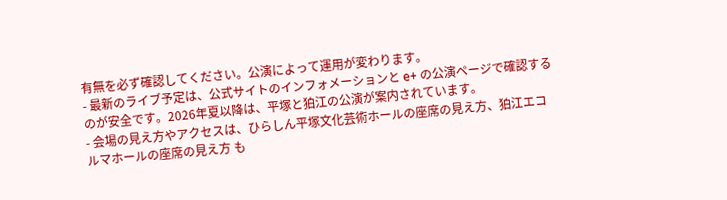有無を必ず確認してください。公演によって運用が変わります。
- 最新のライブ予定は、公式サイトのインフォメーションと e+ の公演ページで確認するのが安全です。2026年夏以降は、平塚と狛江の公演が案内されています。
- 会場の見え方やアクセスは、ひらしん平塚文化芸術ホールの座席の見え方、狛江エコルマホールの座席の見え方 も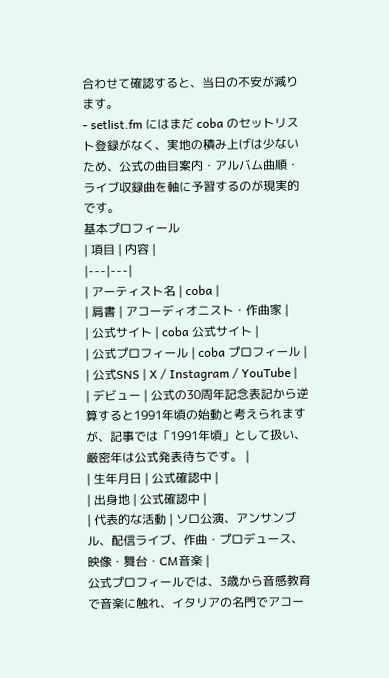合わせて確認すると、当日の不安が減ります。
- setlist.fm にはまだ coba のセットリスト登録がなく、実地の積み上げは少ないため、公式の曲目案内・アルバム曲順・ライブ収録曲を軸に予習するのが現実的です。
基本プロフィール
| 項目 | 内容 |
|---|---|
| アーティスト名 | coba |
| 肩書 | アコーディオニスト・作曲家 |
| 公式サイト | coba 公式サイト |
| 公式プロフィール | coba プロフィール |
| 公式SNS | X / Instagram / YouTube |
| デビュー | 公式の30周年記念表記から逆算すると1991年頃の始動と考えられますが、記事では「1991年頃」として扱い、厳密年は公式発表待ちです。 |
| 生年月日 | 公式確認中 |
| 出身地 | 公式確認中 |
| 代表的な活動 | ソロ公演、アンサンブル、配信ライブ、作曲・プロデュース、映像・舞台・CM音楽 |
公式プロフィールでは、3歳から音感教育で音楽に触れ、イタリアの名門でアコー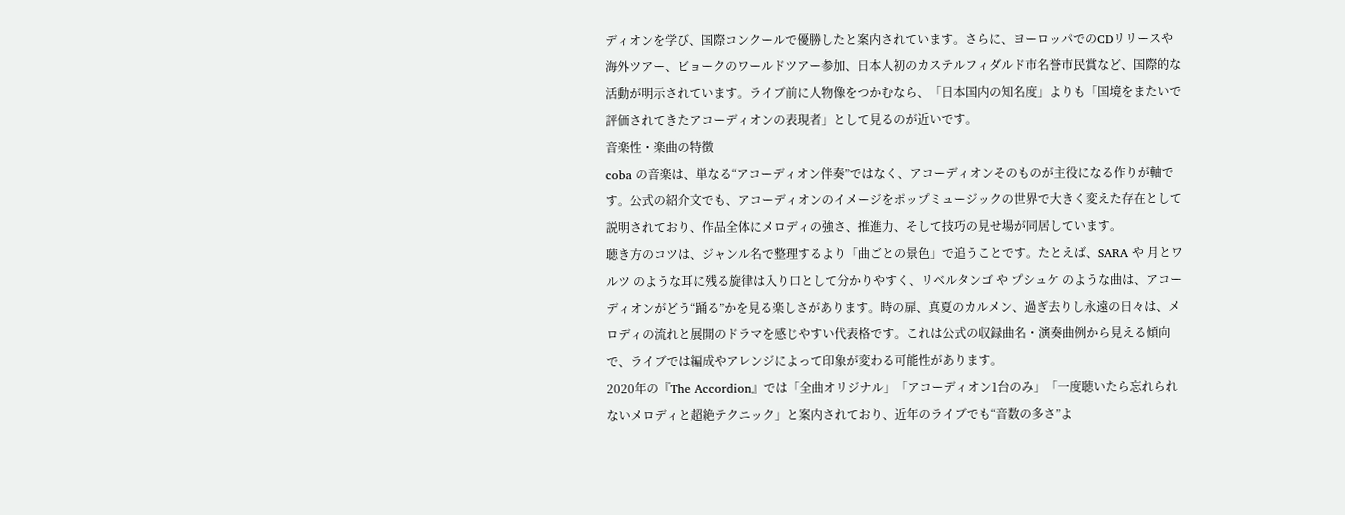ディオンを学び、国際コンクールで優勝したと案内されています。さらに、ヨーロッパでのCDリリースや海外ツアー、ビョークのワールドツアー参加、日本人初のカステルフィダルド市名誉市民賞など、国際的な活動が明示されています。ライブ前に人物像をつかむなら、「日本国内の知名度」よりも「国境をまたいで評価されてきたアコーディオンの表現者」として見るのが近いです。
音楽性・楽曲の特徴
coba の音楽は、単なる“アコーディオン伴奏”ではなく、アコーディオンそのものが主役になる作りが軸です。公式の紹介文でも、アコーディオンのイメージをポップミュージックの世界で大きく変えた存在として説明されており、作品全体にメロディの強さ、推進力、そして技巧の見せ場が同居しています。
聴き方のコツは、ジャンル名で整理するより「曲ごとの景色」で追うことです。たとえば、SARA や 月とワルツ のような耳に残る旋律は入り口として分かりやすく、リベルタンゴ や プシュケ のような曲は、アコーディオンがどう“踊る”かを見る楽しさがあります。時の扉、真夏のカルメン、過ぎ去りし永遠の日々は、メロディの流れと展開のドラマを感じやすい代表格です。これは公式の収録曲名・演奏曲例から見える傾向で、ライブでは編成やアレンジによって印象が変わる可能性があります。
2020年の『The Accordion』では「全曲オリジナル」「アコーディオン1台のみ」「一度聴いたら忘れられないメロディと超絶テクニック」と案内されており、近年のライブでも“音数の多さ”よ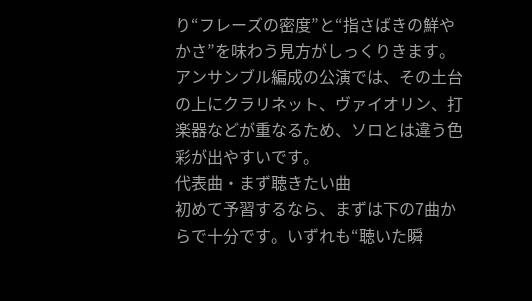り“フレーズの密度”と“指さばきの鮮やかさ”を味わう見方がしっくりきます。アンサンブル編成の公演では、その土台の上にクラリネット、ヴァイオリン、打楽器などが重なるため、ソロとは違う色彩が出やすいです。
代表曲・まず聴きたい曲
初めて予習するなら、まずは下の7曲からで十分です。いずれも“聴いた瞬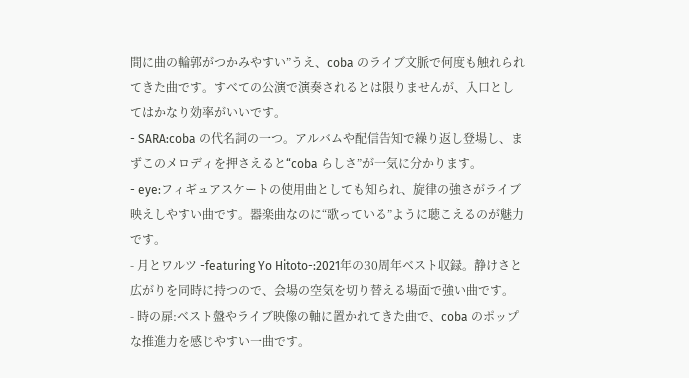間に曲の輪郭がつかみやすい”うえ、coba のライブ文脈で何度も触れられてきた曲です。すべての公演で演奏されるとは限りませんが、入口としてはかなり効率がいいです。
- SARA:coba の代名詞の一つ。アルバムや配信告知で繰り返し登場し、まずこのメロディを押さえると“coba らしさ”が一気に分かります。
- eye:フィギュアスケートの使用曲としても知られ、旋律の強さがライブ映えしやすい曲です。器楽曲なのに“歌っている”ように聴こえるのが魅力です。
- 月とワルツ -featuring Yo Hitoto-:2021年の30周年ベスト収録。静けさと広がりを同時に持つので、会場の空気を切り替える場面で強い曲です。
- 時の扉:ベスト盤やライブ映像の軸に置かれてきた曲で、coba のポップな推進力を感じやすい一曲です。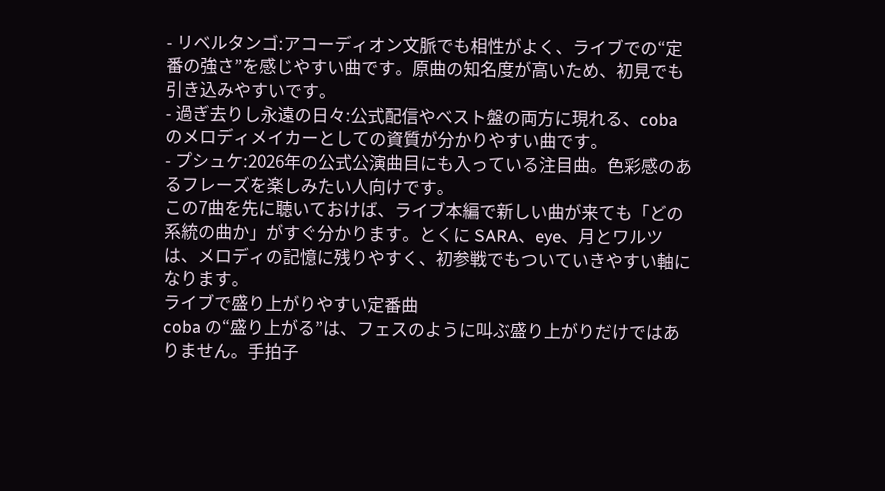- リベルタンゴ:アコーディオン文脈でも相性がよく、ライブでの“定番の強さ”を感じやすい曲です。原曲の知名度が高いため、初見でも引き込みやすいです。
- 過ぎ去りし永遠の日々:公式配信やベスト盤の両方に現れる、coba のメロディメイカーとしての資質が分かりやすい曲です。
- プシュケ:2026年の公式公演曲目にも入っている注目曲。色彩感のあるフレーズを楽しみたい人向けです。
この7曲を先に聴いておけば、ライブ本編で新しい曲が来ても「どの系統の曲か」がすぐ分かります。とくに SARA、eye、月とワルツ は、メロディの記憶に残りやすく、初参戦でもついていきやすい軸になります。
ライブで盛り上がりやすい定番曲
coba の“盛り上がる”は、フェスのように叫ぶ盛り上がりだけではありません。手拍子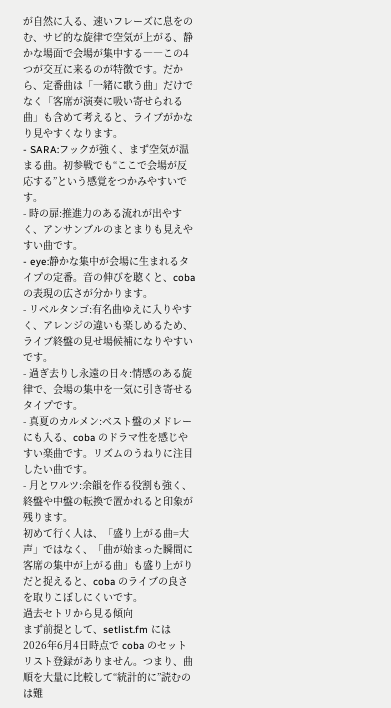が自然に入る、速いフレーズに息をのむ、サビ的な旋律で空気が上がる、静かな場面で会場が集中する――この4つが交互に来るのが特徴です。だから、定番曲は「一緒に歌う曲」だけでなく「客席が演奏に吸い寄せられる曲」も含めて考えると、ライブがかなり見やすくなります。
- SARA:フックが強く、まず空気が温まる曲。初参戦でも“ここで会場が反応する”という感覚をつかみやすいです。
- 時の扉:推進力のある流れが出やすく、アンサンブルのまとまりも見えやすい曲です。
- eye:静かな集中が会場に生まれるタイプの定番。音の伸びを聴くと、coba の表現の広さが分かります。
- リベルタンゴ:有名曲ゆえに入りやすく、アレンジの違いも楽しめるため、ライブ終盤の見せ場候補になりやすいです。
- 過ぎ去りし永遠の日々:情感のある旋律で、会場の集中を一気に引き寄せるタイプです。
- 真夏のカルメン:ベスト盤のメドレーにも入る、coba のドラマ性を感じやすい楽曲です。リズムのうねりに注目したい曲です。
- 月とワルツ:余韻を作る役割も強く、終盤や中盤の転換で置かれると印象が残ります。
初めて行く人は、「盛り上がる曲=大声」ではなく、「曲が始まった瞬間に客席の集中が上がる曲」も盛り上がりだと捉えると、coba のライブの良さを取りこぼしにくいです。
過去セトリから見る傾向
まず前提として、setlist.fm には 2026年6月4日時点で coba のセットリスト登録がありません。つまり、曲順を大量に比較して“統計的に”読むのは難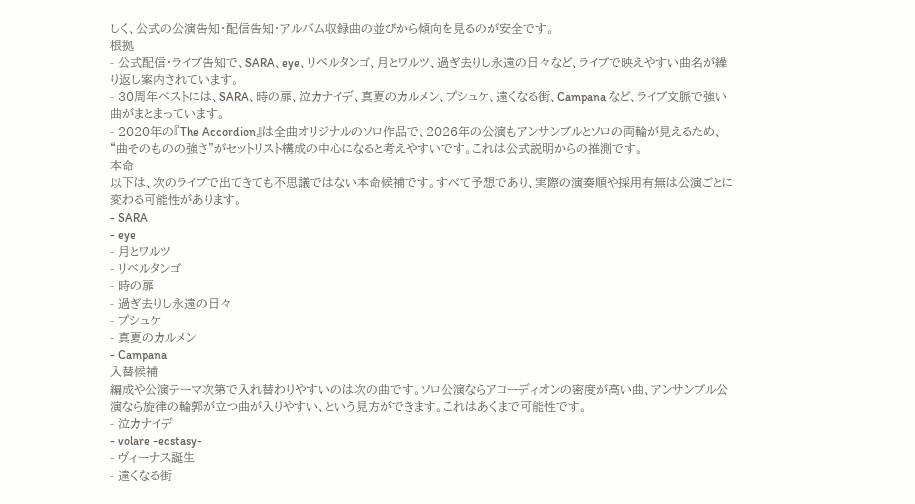しく、公式の公演告知・配信告知・アルバム収録曲の並びから傾向を見るのが安全です。
根拠
- 公式配信・ライブ告知で、SARA、eye、リベルタンゴ、月とワルツ、過ぎ去りし永遠の日々など、ライブで映えやすい曲名が繰り返し案内されています。
- 30周年ベストには、SARA、時の扉、泣カナイデ、真夏のカルメン、プシュケ、遠くなる街、Campana など、ライブ文脈で強い曲がまとまっています。
- 2020年の『The Accordion』は全曲オリジナルのソロ作品で、2026年の公演もアンサンブルとソロの両輪が見えるため、“曲そのものの強さ”がセットリスト構成の中心になると考えやすいです。これは公式説明からの推測です。
本命
以下は、次のライブで出てきても不思議ではない本命候補です。すべて予想であり、実際の演奏順や採用有無は公演ごとに変わる可能性があります。
- SARA
- eye
- 月とワルツ
- リベルタンゴ
- 時の扉
- 過ぎ去りし永遠の日々
- プシュケ
- 真夏のカルメン
- Campana
入替候補
編成や公演テーマ次第で入れ替わりやすいのは次の曲です。ソロ公演ならアコーディオンの密度が高い曲、アンサンブル公演なら旋律の輪郭が立つ曲が入りやすい、という見方ができます。これはあくまで可能性です。
- 泣カナイデ
- volare -ecstasy-
- ヴィーナス誕生
- 遠くなる街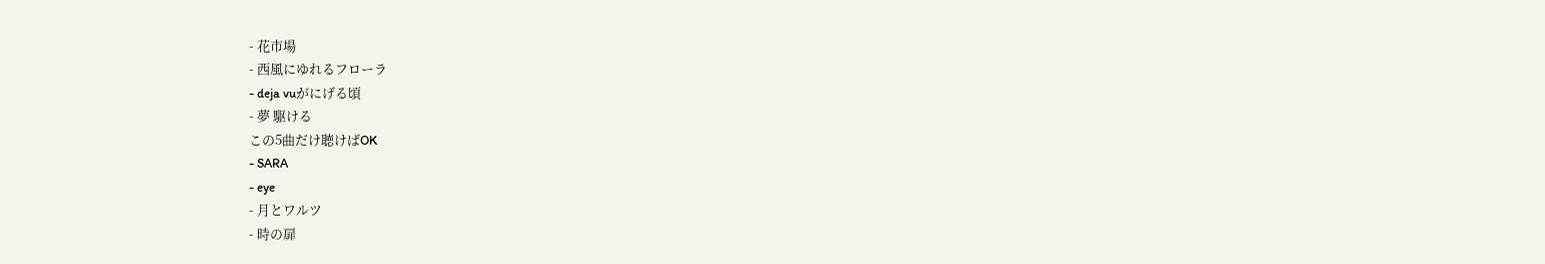- 花市場
- 西風にゆれるフローラ
- deja vuがにげる頃
- 夢 駆ける
この5曲だけ聴けばOK
- SARA
- eye
- 月とワルツ
- 時の扉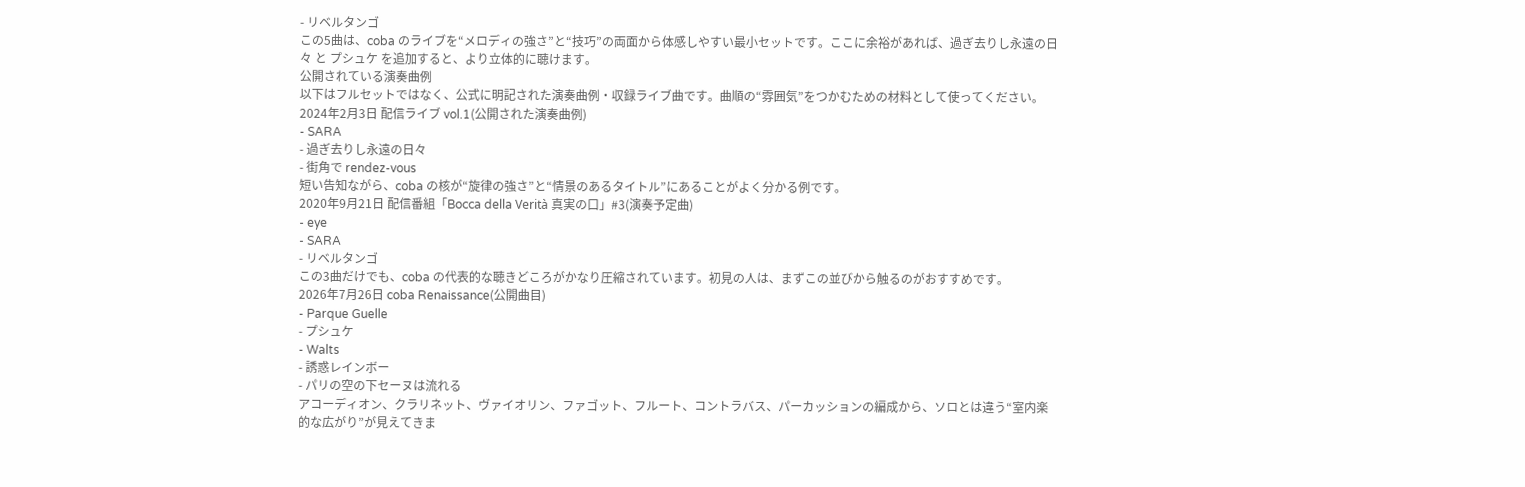- リベルタンゴ
この5曲は、coba のライブを“メロディの強さ”と“技巧”の両面から体感しやすい最小セットです。ここに余裕があれば、過ぎ去りし永遠の日々 と プシュケ を追加すると、より立体的に聴けます。
公開されている演奏曲例
以下はフルセットではなく、公式に明記された演奏曲例・収録ライブ曲です。曲順の“雰囲気”をつかむための材料として使ってください。
2024年2月3日 配信ライブ vol.1(公開された演奏曲例)
- SARA
- 過ぎ去りし永遠の日々
- 街角で rendez-vous
短い告知ながら、coba の核が“旋律の強さ”と“情景のあるタイトル”にあることがよく分かる例です。
2020年9月21日 配信番組「Bocca della Verità 真実の口」#3(演奏予定曲)
- eye
- SARA
- リベルタンゴ
この3曲だけでも、coba の代表的な聴きどころがかなり圧縮されています。初見の人は、まずこの並びから触るのがおすすめです。
2026年7月26日 coba Renaissance(公開曲目)
- Parque Guelle
- プシュケ
- Walts
- 誘惑レインボー
- パリの空の下セーヌは流れる
アコーディオン、クラリネット、ヴァイオリン、ファゴット、フルート、コントラバス、パーカッションの編成から、ソロとは違う“室内楽的な広がり”が見えてきま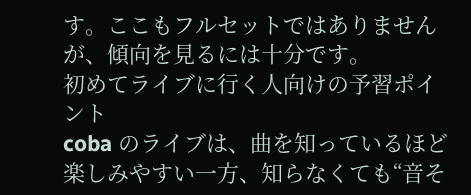す。ここもフルセットではありませんが、傾向を見るには十分です。
初めてライブに行く人向けの予習ポイント
coba のライブは、曲を知っているほど楽しみやすい一方、知らなくても“音そ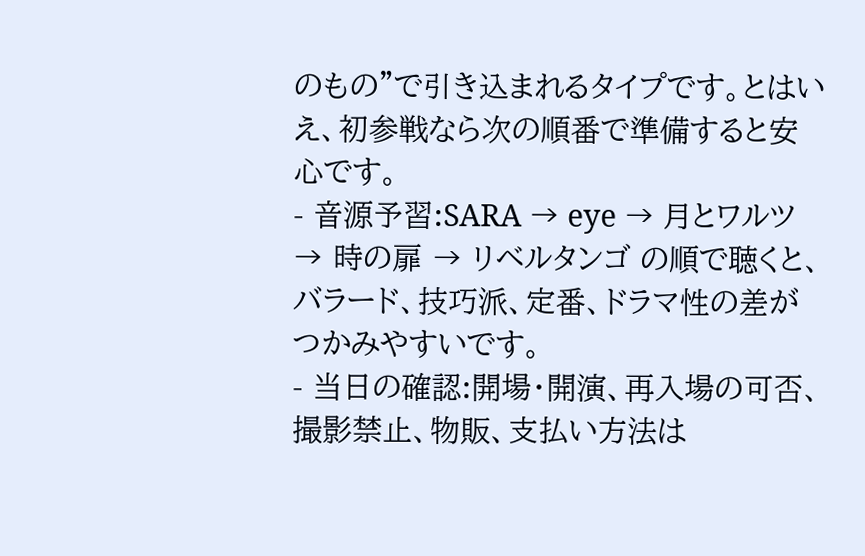のもの”で引き込まれるタイプです。とはいえ、初参戦なら次の順番で準備すると安心です。
- 音源予習:SARA → eye → 月とワルツ → 時の扉 → リベルタンゴ の順で聴くと、バラード、技巧派、定番、ドラマ性の差がつかみやすいです。
- 当日の確認:開場・開演、再入場の可否、撮影禁止、物販、支払い方法は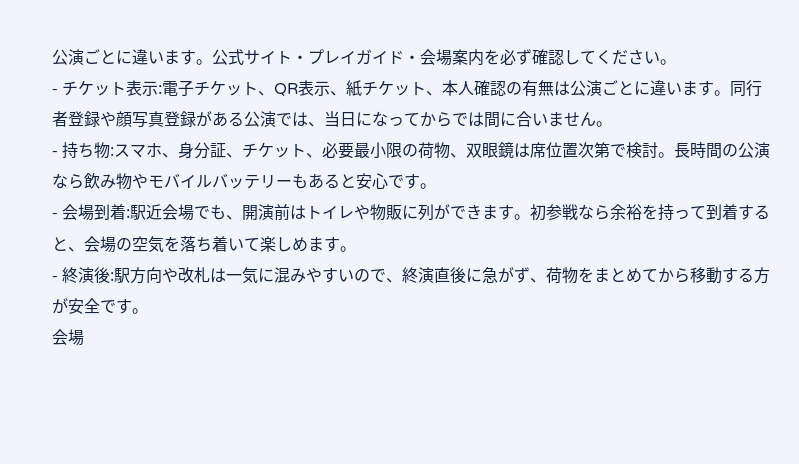公演ごとに違います。公式サイト・プレイガイド・会場案内を必ず確認してください。
- チケット表示:電子チケット、QR表示、紙チケット、本人確認の有無は公演ごとに違います。同行者登録や顔写真登録がある公演では、当日になってからでは間に合いません。
- 持ち物:スマホ、身分証、チケット、必要最小限の荷物、双眼鏡は席位置次第で検討。長時間の公演なら飲み物やモバイルバッテリーもあると安心です。
- 会場到着:駅近会場でも、開演前はトイレや物販に列ができます。初参戦なら余裕を持って到着すると、会場の空気を落ち着いて楽しめます。
- 終演後:駅方向や改札は一気に混みやすいので、終演直後に急がず、荷物をまとめてから移動する方が安全です。
会場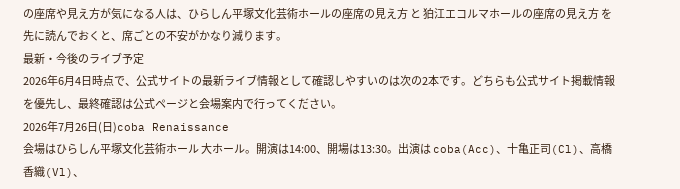の座席や見え方が気になる人は、ひらしん平塚文化芸術ホールの座席の見え方 と 狛江エコルマホールの座席の見え方 を先に読んでおくと、席ごとの不安がかなり減ります。
最新・今後のライブ予定
2026年6月4日時点で、公式サイトの最新ライブ情報として確認しやすいのは次の2本です。どちらも公式サイト掲載情報を優先し、最終確認は公式ページと会場案内で行ってください。
2026年7月26日(日)coba Renaissance
会場はひらしん平塚文化芸術ホール 大ホール。開演は14:00、開場は13:30。出演は coba(Acc)、十亀正司(Cl)、高橋香織(Vl)、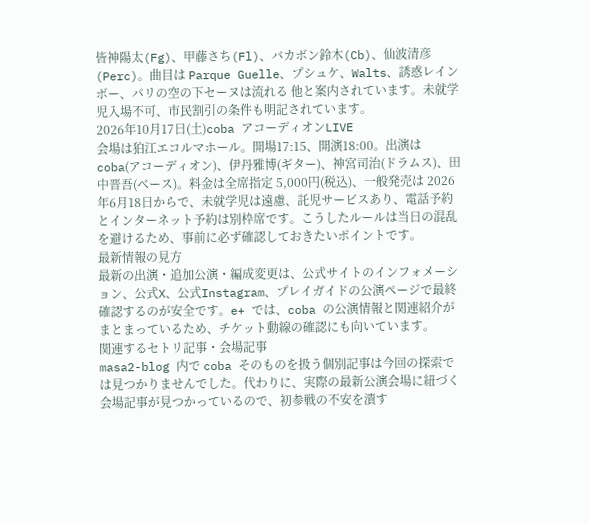皆神陽太(Fg)、甲藤さち(Fl)、バカボン鈴木(Cb)、仙波清彦(Perc)。曲目は Parque Guelle、プシュケ、Walts、誘惑レインボー、パリの空の下セーヌは流れる 他と案内されています。未就学児入場不可、市民割引の条件も明記されています。
2026年10月17日(土)coba アコーディオンLIVE
会場は狛江エコルマホール。開場17:15、開演18:00。出演は coba(アコーディオン)、伊丹雅博(ギター)、神宮司治(ドラムス)、田中晋吾(ベース)。料金は全席指定 5,000円(税込)、一般発売は 2026年6月18日からで、未就学児は遠慮、託児サービスあり、電話予約とインターネット予約は別枠席です。こうしたルールは当日の混乱を避けるため、事前に必ず確認しておきたいポイントです。
最新情報の見方
最新の出演・追加公演・編成変更は、公式サイトのインフォメーション、公式X、公式Instagram、プレイガイドの公演ページで最終確認するのが安全です。e+ では、coba の公演情報と関連紹介がまとまっているため、チケット動線の確認にも向いています。
関連するセトリ記事・会場記事
masa2-blog 内で coba そのものを扱う個別記事は今回の探索では見つかりませんでした。代わりに、実際の最新公演会場に紐づく会場記事が見つかっているので、初参戦の不安を潰す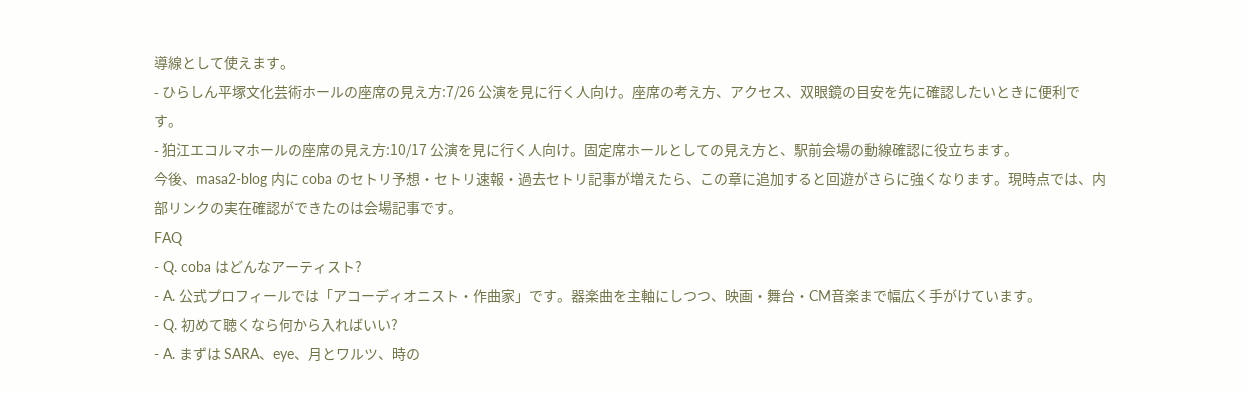導線として使えます。
- ひらしん平塚文化芸術ホールの座席の見え方:7/26 公演を見に行く人向け。座席の考え方、アクセス、双眼鏡の目安を先に確認したいときに便利です。
- 狛江エコルマホールの座席の見え方:10/17 公演を見に行く人向け。固定席ホールとしての見え方と、駅前会場の動線確認に役立ちます。
今後、masa2-blog 内に coba のセトリ予想・セトリ速報・過去セトリ記事が増えたら、この章に追加すると回遊がさらに強くなります。現時点では、内部リンクの実在確認ができたのは会場記事です。
FAQ
- Q. coba はどんなアーティスト?
- A. 公式プロフィールでは「アコーディオニスト・作曲家」です。器楽曲を主軸にしつつ、映画・舞台・CM音楽まで幅広く手がけています。
- Q. 初めて聴くなら何から入ればいい?
- A. まずは SARA、eye、月とワルツ、時の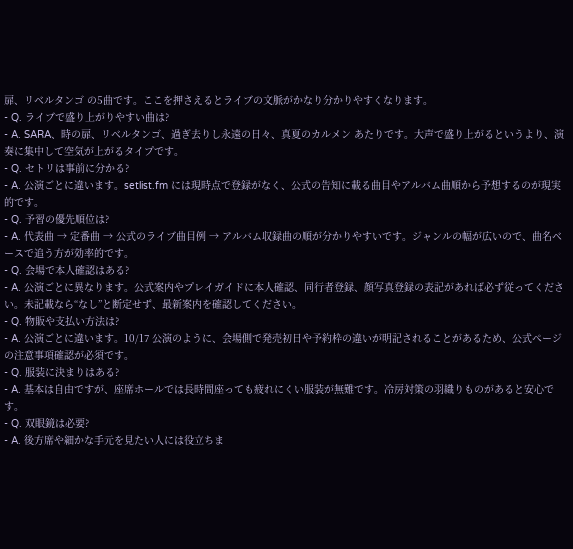扉、リベルタンゴ の5曲です。ここを押さえるとライブの文脈がかなり分かりやすくなります。
- Q. ライブで盛り上がりやすい曲は?
- A. SARA、時の扉、リベルタンゴ、過ぎ去りし永遠の日々、真夏のカルメン あたりです。大声で盛り上がるというより、演奏に集中して空気が上がるタイプです。
- Q. セトリは事前に分かる?
- A. 公演ごとに違います。setlist.fm には現時点で登録がなく、公式の告知に載る曲目やアルバム曲順から予想するのが現実的です。
- Q. 予習の優先順位は?
- A. 代表曲 → 定番曲 → 公式のライブ曲目例 → アルバム収録曲の順が分かりやすいです。ジャンルの幅が広いので、曲名ベースで追う方が効率的です。
- Q. 会場で本人確認はある?
- A. 公演ごとに異なります。公式案内やプレイガイドに本人確認、同行者登録、顔写真登録の表記があれば必ず従ってください。未記載なら“なし”と断定せず、最新案内を確認してください。
- Q. 物販や支払い方法は?
- A. 公演ごとに違います。10/17 公演のように、会場側で発売初日や予約枠の違いが明記されることがあるため、公式ページの注意事項確認が必須です。
- Q. 服装に決まりはある?
- A. 基本は自由ですが、座席ホールでは長時間座っても疲れにくい服装が無難です。冷房対策の羽織りものがあると安心です。
- Q. 双眼鏡は必要?
- A. 後方席や細かな手元を見たい人には役立ちま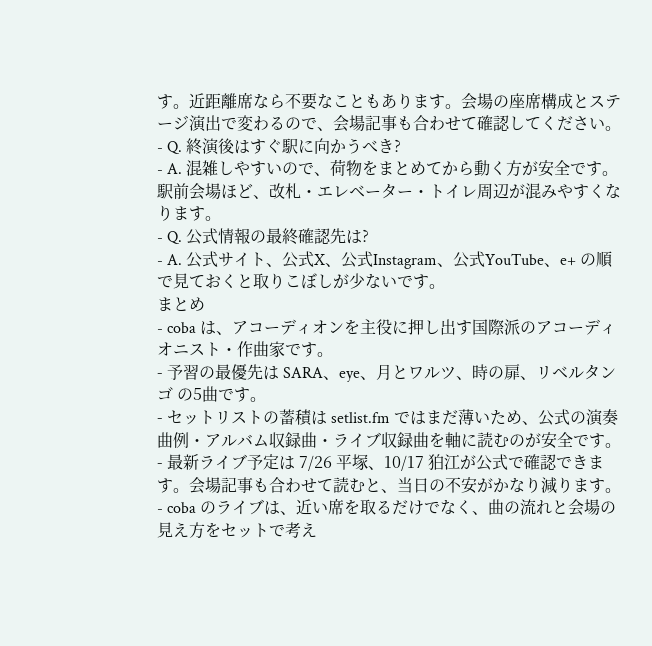す。近距離席なら不要なこともあります。会場の座席構成とステージ演出で変わるので、会場記事も合わせて確認してください。
- Q. 終演後はすぐ駅に向かうべき?
- A. 混雑しやすいので、荷物をまとめてから動く方が安全です。駅前会場ほど、改札・エレベーター・トイレ周辺が混みやすくなります。
- Q. 公式情報の最終確認先は?
- A. 公式サイト、公式X、公式Instagram、公式YouTube、e+ の順で見ておくと取りこぼしが少ないです。
まとめ
- coba は、アコーディオンを主役に押し出す国際派のアコーディオニスト・作曲家です。
- 予習の最優先は SARA、eye、月とワルツ、時の扉、リベルタンゴ の5曲です。
- セットリストの蓄積は setlist.fm ではまだ薄いため、公式の演奏曲例・アルバム収録曲・ライブ収録曲を軸に読むのが安全です。
- 最新ライブ予定は 7/26 平塚、10/17 狛江が公式で確認できます。会場記事も合わせて読むと、当日の不安がかなり減ります。
- coba のライブは、近い席を取るだけでなく、曲の流れと会場の見え方をセットで考え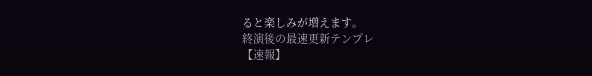ると楽しみが増えます。
終演後の最速更新テンプレ
【速報】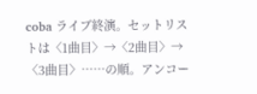coba ライブ終演。セットリストは〈1曲目〉→〈2曲目〉→〈3曲目〉……の順。アンコー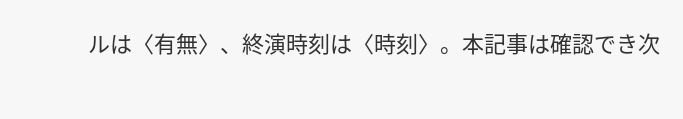ルは〈有無〉、終演時刻は〈時刻〉。本記事は確認でき次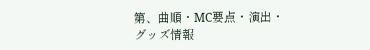第、曲順・MC要点・演出・グッズ情報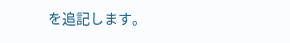を追記します。